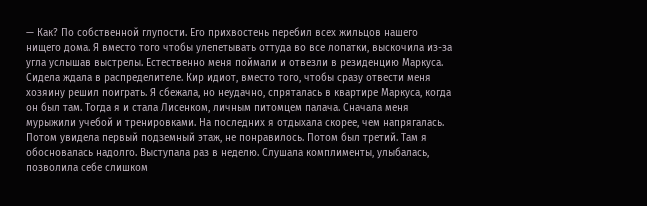— Как? По собственной глупости. Его прихвостень перебил всех жильцов нашего нищего дома. Я вместо того чтобы улепетывать оттуда во все лопатки, выскочила из-за угла услышав выстрелы. Естественно меня поймали и отвезли в резиденцию Маркуса. Сидела ждала в распределителе. Кир идиот, вместо того, чтобы сразу отвести меня хозяину решил поиграть. Я сбежала, но неудачно, спряталась в квартире Маркуса, когда он был там. Тогда я и стала Лисенком, личным питомцем палача. Сначала меня мурыжили учебой и тренировками. На последних я отдыхала скорее, чем напрягалась. Потом увидела первый подземный этаж, не понравилось. Потом был третий. Там я обосновалась надолго. Выступала раз в неделю. Слушала комплименты, улыбалась, позволила себе слишком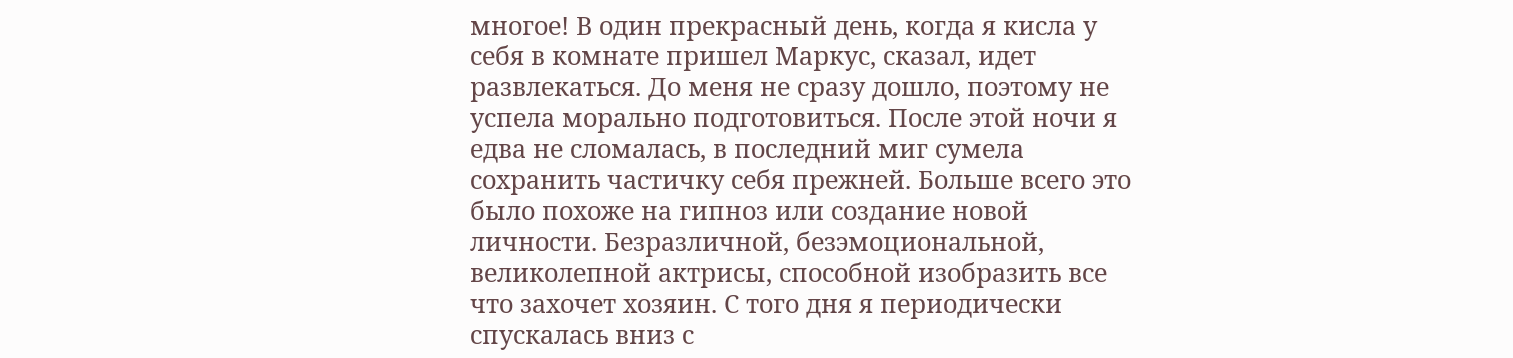многое! В один прекрасный день, когда я кисла у себя в комнате пришел Маркус, сказал, идет развлекаться. До меня не сразу дошло, поэтому не успела морально подготовиться. После этой ночи я едва не сломалась, в последний миг сумела сохранить частичку себя прежней. Больше всего это было похоже на гипноз или создание новой личности. Безразличной, безэмоциональной, великолепной актрисы, способной изобразить все что захочет хозяин. С того дня я периодически спускалась вниз с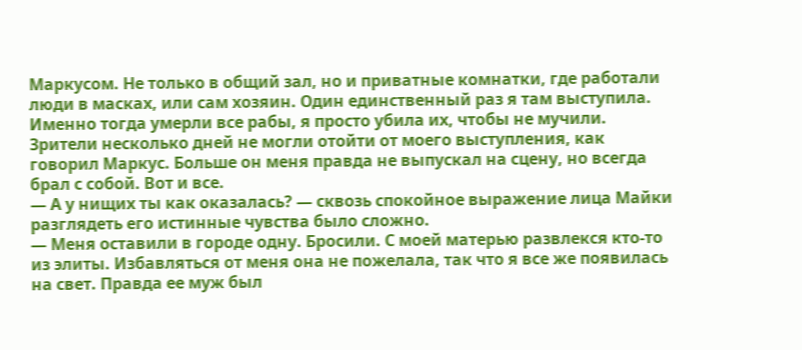Маркусом. Не только в общий зал, но и приватные комнатки, где работали люди в масках, или сам хозяин. Один единственный раз я там выступила. Именно тогда умерли все рабы, я просто убила их, чтобы не мучили. Зрители несколько дней не могли отойти от моего выступления, как говорил Маркус. Больше он меня правда не выпускал на сцену, но всегда брал с собой. Вот и все.
— А у нищих ты как оказалась? — сквозь спокойное выражение лица Майки разглядеть его истинные чувства было сложно.
— Меня оставили в городе одну. Бросили. С моей матерью развлекся кто-то из элиты. Избавляться от меня она не пожелала, так что я все же появилась на свет. Правда ее муж был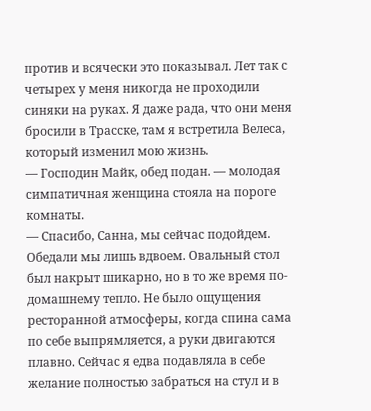против и всячески это показывал. Лет так с четырех у меня никогда не проходили синяки на руках. Я даже рада, что они меня бросили в Трасске, там я встретила Велеса, который изменил мою жизнь.
— Господин Майк, обед подан. — молодая симпатичная женщина стояла на пороге комнаты.
— Спасибо, Санна, мы сейчас подойдем.
Обедали мы лишь вдвоем. Овальный стол был накрыт шикарно, но в то же время по-домашнему тепло. Не было ощущения ресторанной атмосферы, когда спина сама по себе выпрямляется, а руки двигаются плавно. Сейчас я едва подавляла в себе желание полностью забраться на стул и в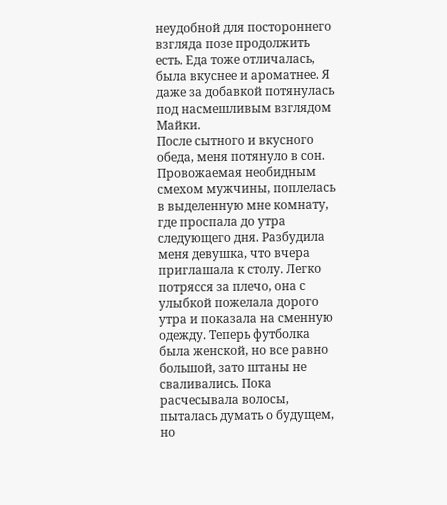неудобной для постороннего взгляда позе продолжить есть. Еда тоже отличалась, была вкуснее и ароматнее. Я даже за добавкой потянулась под насмешливым взглядом Майки.
После сытного и вкусного обеда, меня потянуло в сон. Провожаемая необидным смехом мужчины, поплелась в выделенную мне комнату, где проспала до утра следующего дня. Разбудила меня девушка, что вчера приглашала к столу. Легко потрясся за плечо, она с улыбкой пожелала дорого утра и показала на сменную одежду. Теперь футболка была женской, но все равно большой, зато штаны не сваливались. Пока расчесывала волосы, пыталась думать о будущем, но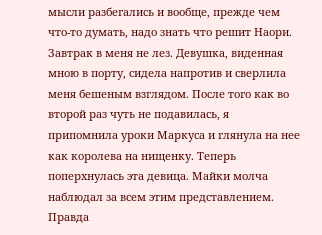мысли разбегались и вообще, прежде чем что-то думать, надо знать что решит Наори.
Завтрак в меня не лез. Девушка, виденная мною в порту, сидела напротив и сверлила меня бешеным взглядом. После того как во второй раз чуть не подавилась, я припомнила уроки Маркуса и глянула на нее как королева на нищенку. Теперь поперхнулась эта девица. Майки молча наблюдал за всем этим представлением. Правда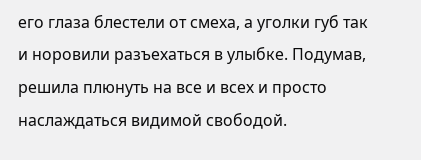его глаза блестели от смеха, а уголки губ так и норовили разъехаться в улыбке. Подумав, решила плюнуть на все и всех и просто наслаждаться видимой свободой.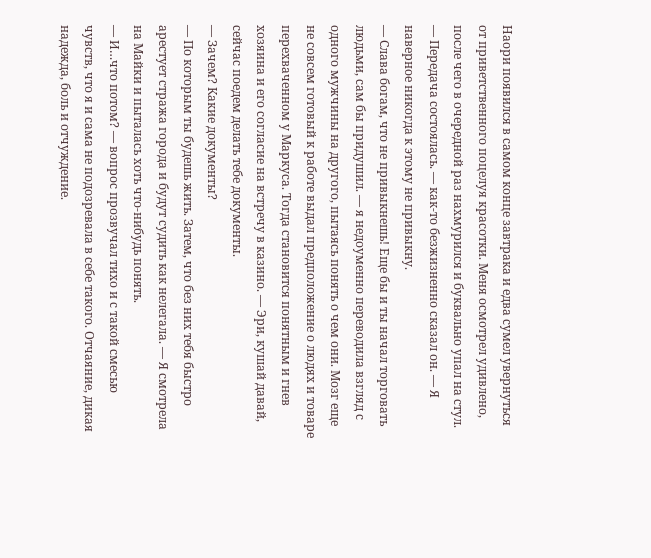Наори появился в самом конце завтрака и едва сумел увернуться от приветственного поцелуя красотки. Меня осмотрел удивлено, после чего в очередной раз нахмурился и буквально упал на стул.
— Передача состоялась. — как-то безжизненно сказал он. — Я наверное никогда к этому не привыкну.
— Слава богам, что не привыкнешь! Еще бы и ты начал торговать людьми, сам бы придушил. — я недоуменно переводила взгляд с одного мужчины на другого, пытаясь понять о чем они. Мозг еще не совсем готовый к работе выдал предположение о людях и товаре перехваченном у Маркуса. Тогда становится понятным и гнев хозяина и его согласие на встречу в казино. — Эри, кушай давай, сейчас поедем делать тебе документы.
— Зачем? Какие документы?
— По которым ты будешь жить. Затем, что без них тебя быстро арестует стража города и будут судить как нелегала. — Я смотрела на Майки и пыталась хоть что-нибудь понять.
— И…что потом? — вопрос прозвучал тихо и с такой смесью чувств, что я и сама не подозревала в себе такого. Отчаяние, дикая надежда, боль и отчуждение.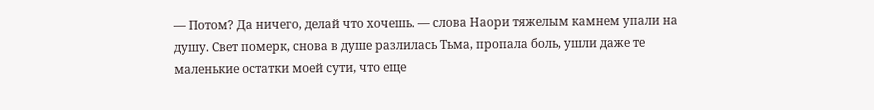— Потом? Да ничего, делай что хочешь. — слова Наори тяжелым камнем упали на душу. Свет померк, снова в душе разлилась Тьма, пропала боль, ушли даже те маленькие остатки моей сути, что еще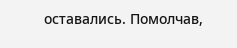оставались. Помолчав,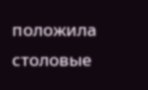положила столовые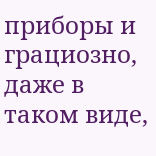приборы и грациозно, даже в таком виде,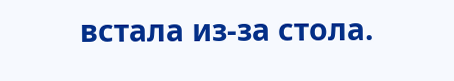встала из-за стола.